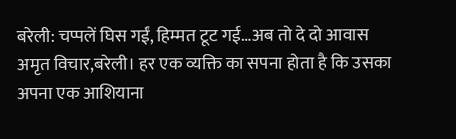बरेली: चप्पलें घिस गईं, हिम्मत टूट गई…अब तो दे दो आवास
अमृत विचार,बरेली। हर एक व्यक्ति का सपना होता है कि उसका अपना एक आशियाना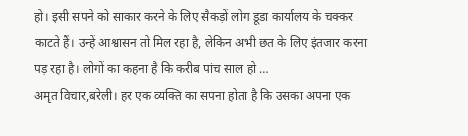हो। इसी सपने को साकार करने के लिए सैकड़ों लोग डूडा कार्यालय के चक्कर काटते हैं। उन्हें आश्वासन तो मिल रहा है, लेकिन अभी छत के लिए इंतजार करना पड़ रहा है। लोगों का कहना है कि करीब पांच साल हो …
अमृत विचार,बरेली। हर एक व्यक्ति का सपना होता है कि उसका अपना एक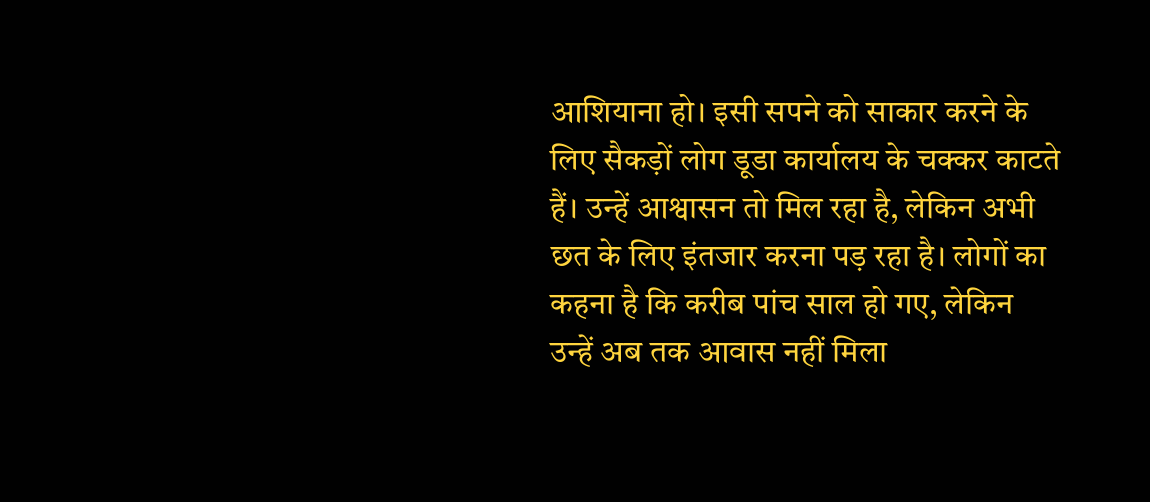आशियाना हो। इसी सपने को साकार करने के लिए सैकड़ों लोग डूडा कार्यालय के चक्कर काटते हैं। उन्हें आश्वासन तो मिल रहा है, लेकिन अभी छत के लिए इंतजार करना पड़ रहा है। लोगों का कहना है कि करीब पांच साल हो गए, लेकिन उन्हें अब तक आवास नहीं मिला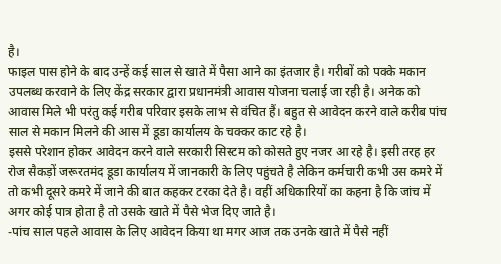है।
फाइल पास होने के बाद उन्हें कई साल से खाते में पैसा आने का इंतजार है। गरीबों को पक्के मकान उपलब्ध करवाने के लिए केंद्र सरकार द्वारा प्रधानमंत्री आवास योजना चलाई जा रही है। अनेक को आवास मिले भी परंतु कई गरीब परिवार इसके लाभ से वंचित हैं। बहुत से आवेदन करने वाले करीब पांच साल से मकान मिलने की आस में डूडा कार्यालय के चक्कर काट रहे है।
इससे परेशान होकर आवेदन करने वाले सरकारी सिस्टम को कोसते हुए नजर आ रहे है। इसी तरह हर रोज सैकड़ों जरूरतमंद डूडा कार्यालय में जानकारी के लिए पहुंचते है लेकिन कर्मचारी कभी उस कमरे में तो कभी दूसरे कमरे में जाने की बात कहकर टरका देते है। वहीं अधिकारियों का कहना है कि जांच में अगर कोई पात्र होता है तो उसके खाते में पैसे भेज दिए जाते है।
-पांच साल पहले आवास के लिए आवेदन किया था मगर आज तक उनके खाते में पैसे नहीं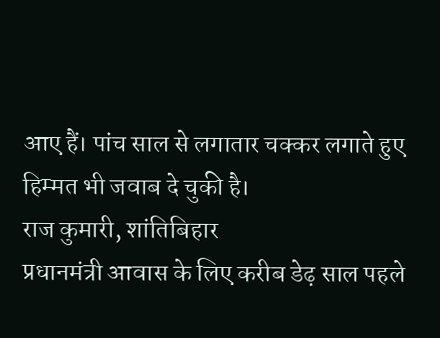आए हैं। पांच साल से लगातार चक्कर लगाते हुए हिम्मत भी जवाब दे चुकी है।
राज कुमारी, शांतिबिहार
प्रधानमंत्री आवास के लिए करीब डेढ़ साल पहले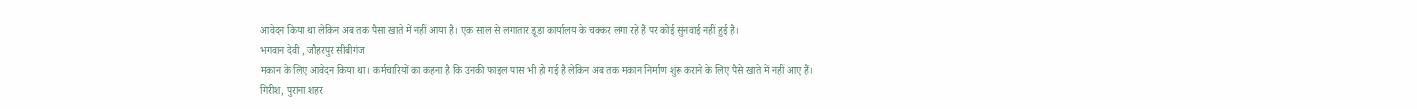आवेदन किया था लेकिन अब तक पैसा खाते में नहीं आया है। एक साल से लगातार डूडा कार्यालय के चक्कर लगा रहे हैं पर कोई सुनवाई नहीं हुई है।
भगवान देवी , जौहरपुर सीबीगंज
मकान के लिए आवेदन किया था। कर्मचारियों का कहना है कि उनकी फाइल पास भी हो गई है लेकिन अब तक मकान निर्माण शुरू कराने के लिए पैसे खाते में नहीं आए हैं।
गिरीश, पुराना शहर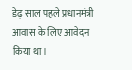डेढ़ साल पहले प्रधानमंत्री आवास के लिए आवेदन किया था।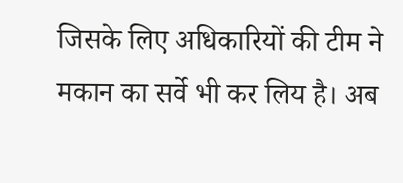जिसके लिए अधिकारियों की टीम ने मकान का सर्वे भी कर लिय है। अब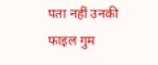पता नहीं उनकी फाइल गुम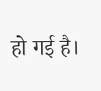हो गई है।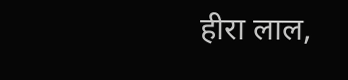हीरा लाल,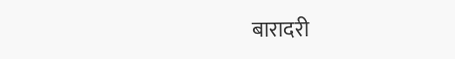बारादरी